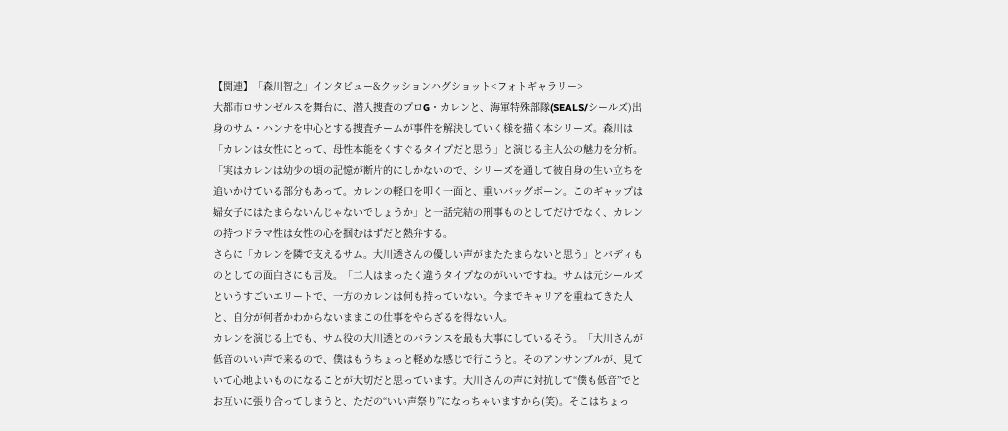【関連】「森川智之」インタビュー&クッションハグショット<フォトギャラリー>
大都市ロサンゼルスを舞台に、潜入捜査のプロG・カレンと、海軍特殊部隊(SEALS/シールズ)出身のサム・ハンナを中心とする捜査チームが事件を解決していく様を描く本シリーズ。森川は「カレンは女性にとって、母性本能をくすぐるタイプだと思う」と演じる主人公の魅力を分析。「実はカレンは幼少の頃の記憶が断片的にしかないので、シリーズを通して彼自身の生い立ちを追いかけている部分もあって。カレンの軽口を叩く一面と、重いバッグボーン。このギャップは婦女子にはたまらないんじゃないでしょうか」と一話完結の刑事ものとしてだけでなく、カレンの持つドラマ性は女性の心を掴むはずだと熱弁する。
さらに「カレンを隣で支えるサム。大川透さんの優しい声がまたたまらないと思う」とバディものとしての面白さにも言及。「二人はまったく違うタイプなのがいいですね。サムは元シールズというすごいエリートで、一方のカレンは何も持っていない。今までキャリアを重ねてきた人と、自分が何者かわからないままこの仕事をやらざるを得ない人。
カレンを演じる上でも、サム役の大川透とのバランスを最も大事にしているそう。「大川さんが低音のいい声で来るので、僕はもうちょっと軽めな感じで行こうと。そのアンサンブルが、見ていて心地よいものになることが大切だと思っています。大川さんの声に対抗して“僕も低音”でとお互いに張り合ってしまうと、ただの“いい声祭り”になっちゃいますから(笑)。そこはちょっ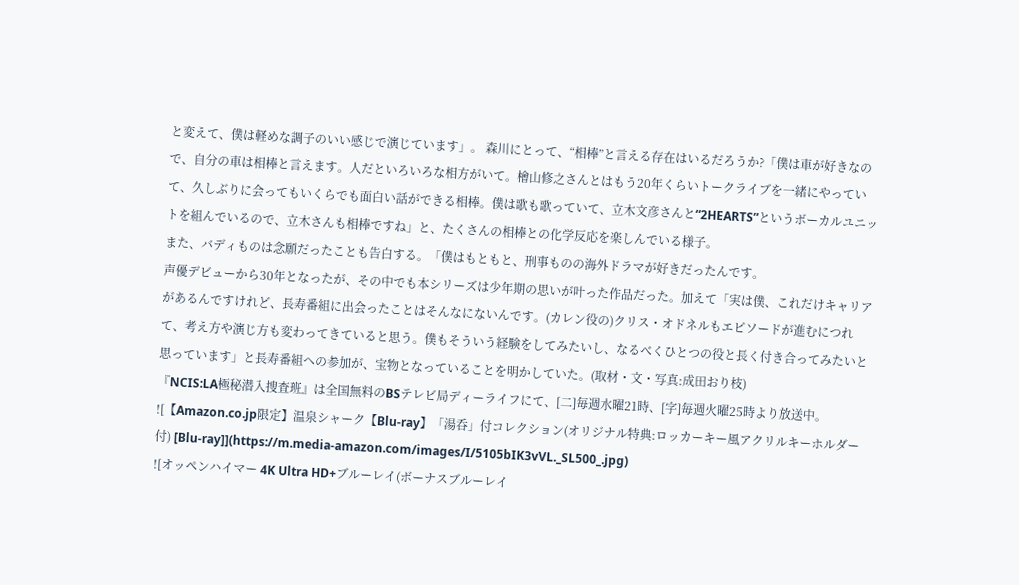と変えて、僕は軽めな調子のいい感じで演じています」。 森川にとって、“相棒”と言える存在はいるだろうか?「僕は車が好きなので、自分の車は相棒と言えます。人だといろいろな相方がいて。檜山修之さんとはもう20年くらいトークライブを一緒にやっていて、久しぶりに会ってもいくらでも面白い話ができる相棒。僕は歌も歌っていて、立木文彦さんと“2HEARTS”というボーカルユニットを組んでいるので、立木さんも相棒ですね」と、たくさんの相棒との化学反応を楽しんでいる様子。
また、バディものは念願だったことも告白する。「僕はもともと、刑事ものの海外ドラマが好きだったんです。
声優デビューから30年となったが、その中でも本シリーズは少年期の思いが叶った作品だった。加えて「実は僕、これだけキャリアがあるんですけれど、長寿番組に出会ったことはそんなにないんです。(カレン役の)クリス・オドネルもエピソードが進むにつれて、考え方や演じ方も変わってきていると思う。僕もそういう経験をしてみたいし、なるべくひとつの役と長く付き合ってみたいと思っています」と長寿番組への参加が、宝物となっていることを明かしていた。(取材・文・写真:成田おり枝)
『NCIS:LA極秘潜入捜査班』は全国無料のBSテレビ局ディーライフにて、[二]毎週水曜21時、[字]毎週火曜25時より放送中。
![【Amazon.co.jp限定】温泉シャーク【Blu-ray】「湯呑」付コレクション(オリジナル特典:ロッカーキー風アクリルキーホルダー 付) [Blu-ray]](https://m.media-amazon.com/images/I/5105bIK3vVL._SL500_.jpg)
![オッペンハイマー 4K Ultra HD+ブルーレイ(ボーナスブルーレイ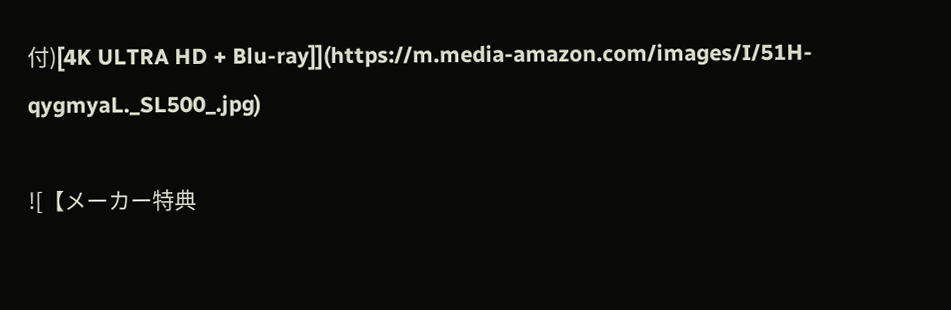付)[4K ULTRA HD + Blu-ray]](https://m.media-amazon.com/images/I/51H-qygmyaL._SL500_.jpg)

![【メーカー特典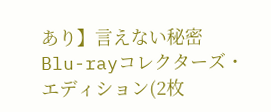あり】言えない秘密 Blu-rayコレクターズ・エディション(2枚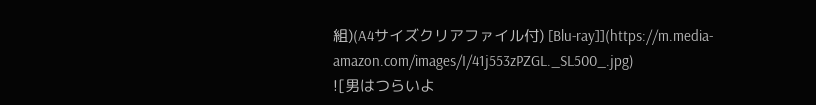組)(A4サイズクリアファイル付) [Blu-ray]](https://m.media-amazon.com/images/I/41j553zPZGL._SL500_.jpg)
![男はつらいよ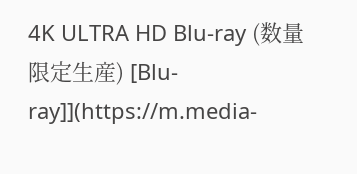4K ULTRA HD Blu-ray (数量限定生産) [Blu-ray]](https://m.media-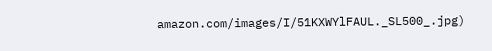amazon.com/images/I/51KXWYlFAUL._SL500_.jpg)